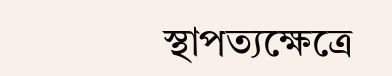স্থাপত্যক্ষেত্রে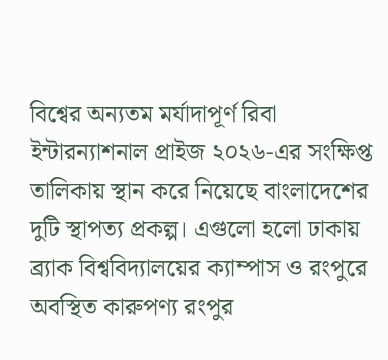বিশ্বের অন্যতম মর্যাদাপূর্ণ রিবা ইন্টারন্যাশনাল প্রাইজ ২০২৬-এর সংক্ষিপ্ত তালিকায় স্থান করে নিয়েছে বাংলাদেশের দুটি স্থাপত্য প্রকল্প। এগুলো হলো ঢাকায় ব্র্যাক বিশ্ববিদ্যালয়ের ক্যাম্পাস ও রংপুরে অবস্থিত কারুপণ্য রংপুর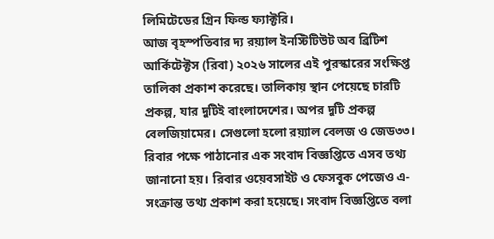লিমিটেডের গ্রিন ফিল্ড ফ্যাক্টরি।
আজ বৃহস্পতিবার দ্য রয়্যাল ইনস্টিটিউট অব ব্রিটিশ আর্কিটেক্টস (রিবা) ২০২৬ সালের এই পুরস্কারের সংক্ষিপ্ত তালিকা প্রকাশ করেছে। তালিকায় স্থান পেয়েছে চারটি প্রকল্প, যার দুটিই বাংলাদেশের। অপর দুটি প্রকল্প বেলজিয়ামের। সেগুলো হলো রয়্যাল বেলজ ও জেড৩৩।
রিবার পক্ষে পাঠানোর এক সংবাদ বিজ্ঞপ্তিতে এসব তথ্য জানানো হয়। রিবার ওয়েবসাইট ও ফেসবুক পেজেও এ-সংক্রান্ত তথ্য প্রকাশ করা হয়েছে। সংবাদ বিজ্ঞপ্তিতে বলা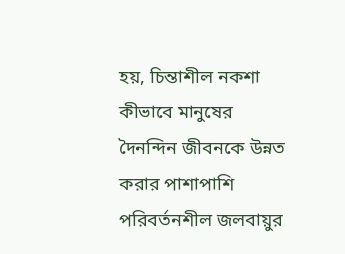হয়, চিন্তাশীল নকশা কীভাবে মানুষের দৈনন্দিন জীবনকে উন্নত করার পাশাপাশি পরিবর্তনশীল জলবায়ুর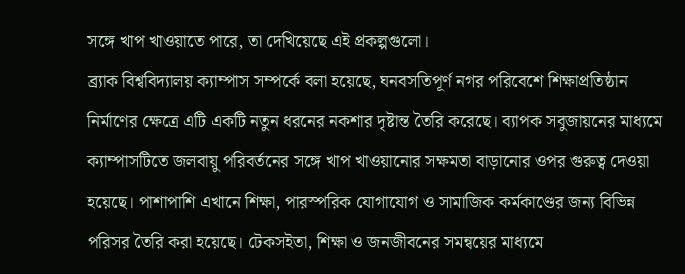সঙ্গে খাপ খাওয়াতে পারে, তা দেখিয়েছে এই প্রকল্পগুলো।
ব্র্যাক বিশ্ববিদ্যালয় ক্যাম্পাস সম্পর্কে বলা হয়েছে, ঘনবসতিপূর্ণ নগর পরিবেশে শিক্ষাপ্রতিষ্ঠান নির্মাণের ক্ষেত্রে এটি একটি নতুন ধরনের নকশার দৃষ্টান্ত তৈরি করেছে। ব্যাপক সবুজায়নের মাধ্যমে ক্যাম্পাসটিতে জলবায়ু পরিবর্তনের সঙ্গে খাপ খাওয়ানোর সক্ষমতা বাড়ানোর ওপর গুরুত্ব দেওয়া হয়েছে। পাশাপাশি এখানে শিক্ষা, পারস্পরিক যোগাযোগ ও সামাজিক কর্মকাণ্ডের জন্য বিভিন্ন পরিসর তৈরি করা হয়েছে। টেকসইতা, শিক্ষা ও জনজীবনের সমন্বয়ের মাধ্যমে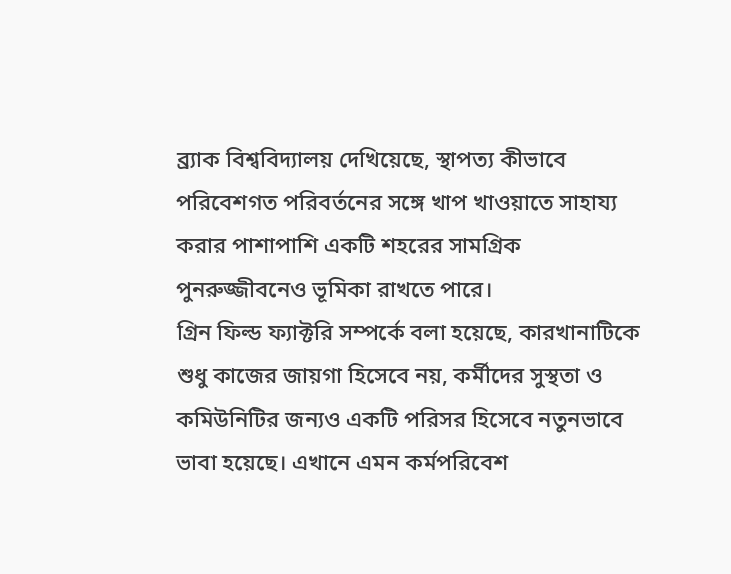ব্র্যাক বিশ্ববিদ্যালয় দেখিয়েছে, স্থাপত্য কীভাবে পরিবেশগত পরিবর্তনের সঙ্গে খাপ খাওয়াতে সাহায্য করার পাশাপাশি একটি শহরের সামগ্রিক পুনরুজ্জীবনেও ভূমিকা রাখতে পারে।
গ্রিন ফিল্ড ফ্যাক্টরি সম্পর্কে বলা হয়েছে, কারখানাটিকে শুধু কাজের জায়গা হিসেবে নয়, কর্মীদের সুস্থতা ও কমিউনিটির জন্যও একটি পরিসর হিসেবে নতুনভাবে ভাবা হয়েছে। এখানে এমন কর্মপরিবেশ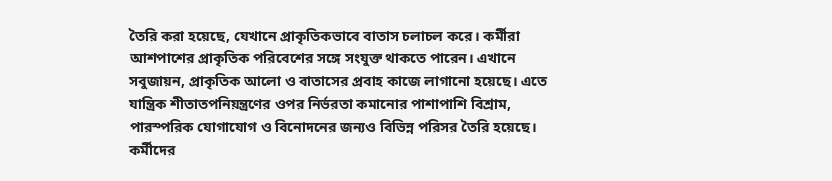তৈরি করা হয়েছে, যেখানে প্রাকৃতিকভাবে বাতাস চলাচল করে। কর্মীরা আশপাশের প্রাকৃতিক পরিবেশের সঙ্গে সংযুক্ত থাকতে পারেন। এখানে সবুজায়ন, প্রাকৃতিক আলো ও বাতাসের প্রবাহ কাজে লাগানো হয়েছে। এতে যান্ত্রিক শীতাতপনিয়ন্ত্রণের ওপর নির্ভরতা কমানোর পাশাপাশি বিশ্রাম, পারস্পরিক যোগাযোগ ও বিনোদনের জন্যও বিভিন্ন পরিসর তৈরি হয়েছে। কর্মীদের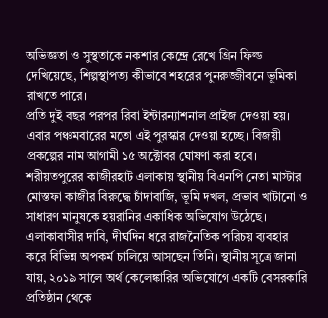অভিজ্ঞতা ও সুস্থতাকে নকশার কেন্দ্রে রেখে গ্রিন ফিল্ড দেখিয়েছে, শিল্পস্থাপত্য কীভাবে শহরের পুনরুজ্জীবনে ভূমিকা রাখতে পারে।
প্রতি দুই বছর পরপর রিবা ইন্টারন্যাশনাল প্রাইজ দেওয়া হয়। এবার পঞ্চমবারের মতো এই পুরস্কার দেওয়া হচ্ছে। বিজয়ী প্রকল্পের নাম আগামী ১৫ অক্টোবর ঘোষণা করা হবে।
শরীয়তপুরের কাজীরহাট এলাকায় স্থানীয় বিএনপি নেতা মাস্টার মোস্তফা কাজীর বিরুদ্ধে চাঁদাবাজি, ভূমি দখল, প্রভাব খাটানো ও সাধারণ মানুষকে হয়রানির একাধিক অভিযোগ উঠেছে। এলাকাবাসীর দাবি, দীর্ঘদিন ধরে রাজনৈতিক পরিচয় ব্যবহার করে বিভিন্ন অপকর্ম চালিয়ে আসছেন তিনি। স্থানীয় সূত্রে জানা যায়, ২০১৯ সালে অর্থ কেলেঙ্কারির অভিযোগে একটি বেসরকারি প্রতিষ্ঠান থেকে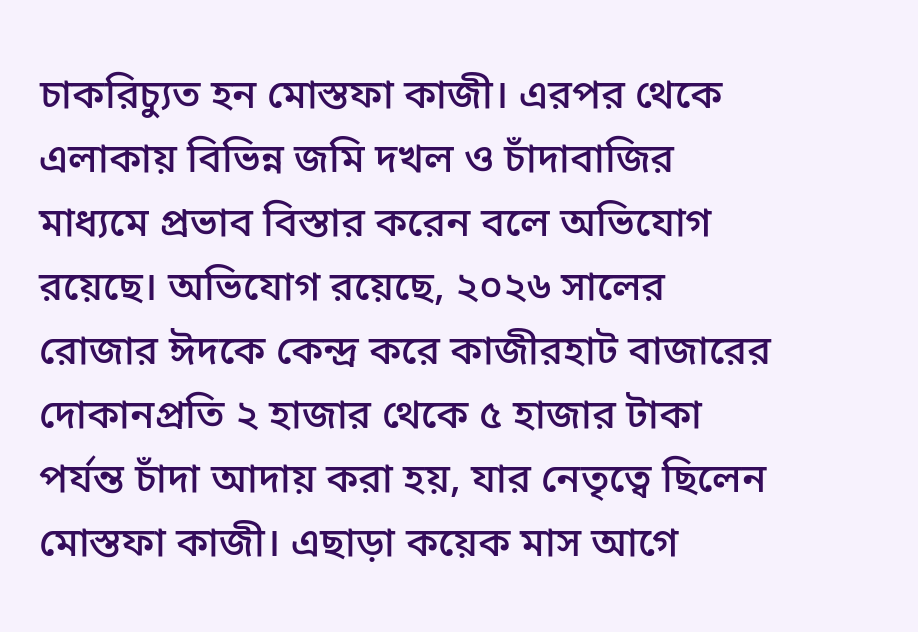চাকরিচ্যুত হন মোস্তফা কাজী। এরপর থেকে এলাকায় বিভিন্ন জমি দখল ও চাঁদাবাজির মাধ্যমে প্রভাব বিস্তার করেন বলে অভিযোগ রয়েছে। অভিযোগ রয়েছে, ২০২৬ সালের রোজার ঈদকে কেন্দ্র করে কাজীরহাট বাজারের দোকানপ্রতি ২ হাজার থেকে ৫ হাজার টাকা পর্যন্ত চাঁদা আদায় করা হয়, যার নেতৃত্বে ছিলেন মোস্তফা কাজী। এছাড়া কয়েক মাস আগে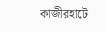কাজীরহাটে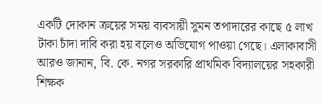একটি দোকান ক্রয়ের সময় ব্যবসায়ী সুমন তপাদারের কাছে ৫ লাখ টাকা চাঁদা দাবি করা হয় বলেও অভিযোগ পাওয়া গেছে। এলাকাবাসী আরও জানান, বি. কে. নগর সরকারি প্রাথমিক বিদ্যালয়ের সহকারী শিক্ষক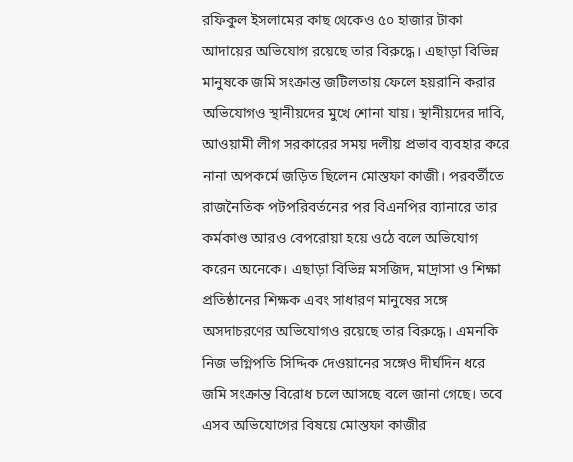রফিকুল ইসলামের কাছ থেকেও ৫০ হাজার টাকা আদায়ের অভিযোগ রয়েছে তার বিরুদ্ধে। এছাড়া বিভিন্ন মানুষকে জমি সংক্রান্ত জটিলতায় ফেলে হয়রানি করার অভিযোগও স্থানীয়দের মুখে শোনা যায়। স্থানীয়দের দাবি, আওয়ামী লীগ সরকারের সময় দলীয় প্রভাব ব্যবহার করে নানা অপকর্মে জড়িত ছিলেন মোস্তফা কাজী। পরবর্তীতে রাজনৈতিক পটপরিবর্তনের পর বিএনপির ব্যানারে তার কর্মকাণ্ড আরও বেপরোয়া হয়ে ওঠে বলে অভিযোগ করেন অনেকে। এছাড়া বিভিন্ন মসজিদ, মাদ্রাসা ও শিক্ষা প্রতিষ্ঠানের শিক্ষক এবং সাধারণ মানুষের সঙ্গে অসদাচরণের অভিযোগও রয়েছে তার বিরুদ্ধে। এমনকি নিজ ভগ্নিপতি সিদ্দিক দেওয়ানের সঙ্গেও দীর্ঘদিন ধরে জমি সংক্রান্ত বিরোধ চলে আসছে বলে জানা গেছে। তবে এসব অভিযোগের বিষয়ে মোস্তফা কাজীর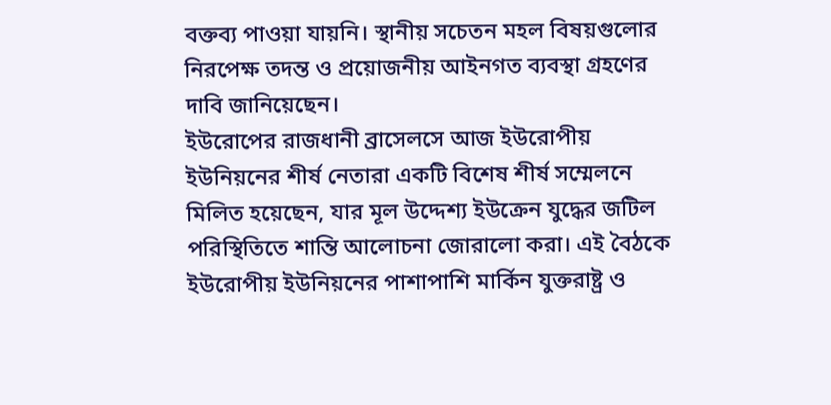বক্তব্য পাওয়া যায়নি। স্থানীয় সচেতন মহল বিষয়গুলোর নিরপেক্ষ তদন্ত ও প্রয়োজনীয় আইনগত ব্যবস্থা গ্রহণের দাবি জানিয়েছেন।
ইউরোপের রাজধানী ব্রাসেলসে আজ ইউরোপীয় ইউনিয়নের শীর্ষ নেতারা একটি বিশেষ শীর্ষ সম্মেলনে মিলিত হয়েছেন, যার মূল উদ্দেশ্য ইউক্রেন যুদ্ধের জটিল পরিস্থিতিতে শান্তি আলোচনা জোরালো করা। এই বৈঠকে ইউরোপীয় ইউনিয়নের পাশাপাশি মার্কিন যুক্তরাষ্ট্র ও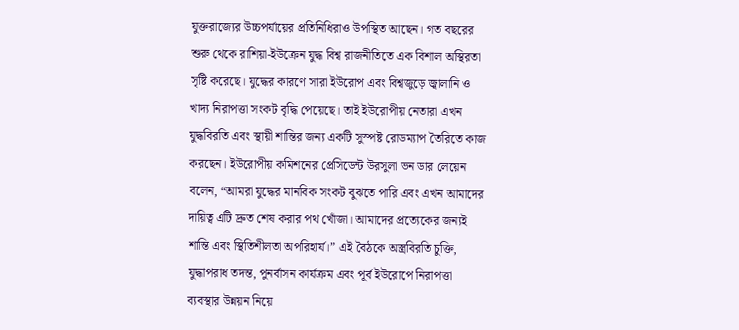যুক্তরাজ্যের উচ্চপর্যায়ের প্রতিনিধিরাও উপস্থিত আছেন। গত বছরের শুরু থেকে রাশিয়া-ইউক্রেন যুদ্ধ বিশ্ব রাজনীতিতে এক বিশাল অস্থিরতা সৃষ্টি করেছে। যুদ্ধের কারণে সারা ইউরোপ এবং বিশ্বজুড়ে জ্বালানি ও খাদ্য নিরাপত্তা সংকট বৃদ্ধি পেয়েছে। তাই ইউরোপীয় নেতারা এখন যুদ্ধবিরতি এবং স্থায়ী শান্তির জন্য একটি সুস্পষ্ট রোডম্যাপ তৈরিতে কাজ করছেন। ইউরোপীয় কমিশনের প্রেসিডেন্ট উরসুলা ভন ডার লেয়েন বলেন, “আমরা যুদ্ধের মানবিক সংকট বুঝতে পারি এবং এখন আমাদের দায়িত্ব এটি দ্রুত শেষ করার পথ খোঁজা। আমাদের প্রত্যেকের জন্যই শান্তি এবং স্থিতিশীলতা অপরিহার্য।” এই বৈঠকে অস্ত্রবিরতি চুক্তি, যুদ্ধাপরাধ তদন্ত, পুনর্বাসন কার্যক্রম এবং পূর্ব ইউরোপে নিরাপত্তা ব্যবস্থার উন্নয়ন নিয়ে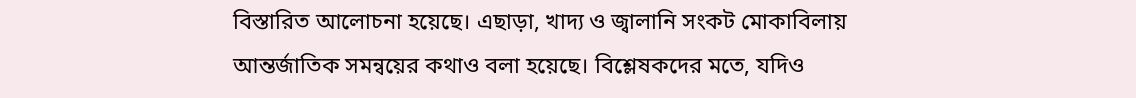বিস্তারিত আলোচনা হয়েছে। এছাড়া, খাদ্য ও জ্বালানি সংকট মোকাবিলায় আন্তর্জাতিক সমন্বয়ের কথাও বলা হয়েছে। বিশ্লেষকদের মতে, যদিও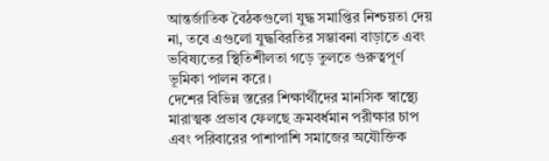আন্তর্জাতিক বৈঠকগুলো যুদ্ধ সমাপ্তির নিশ্চয়তা দেয় না, তবে এগুলো যুদ্ধবিরতির সম্ভাবনা বাড়াতে এবং ভবিষ্যতের স্থিতিশীলতা গড়ে তুলতে গুরুত্বপূর্ণ ভূমিকা পালন করে।
দেশের বিভিন্ন স্তরের শিক্ষার্থীদের মানসিক স্বাস্থ্যে মারাত্মক প্রভাব ফেলছে ক্রমবর্ধমান পরীক্ষার চাপ এবং পরিবারের পাশাপাশি সমাজের অযৌক্তিক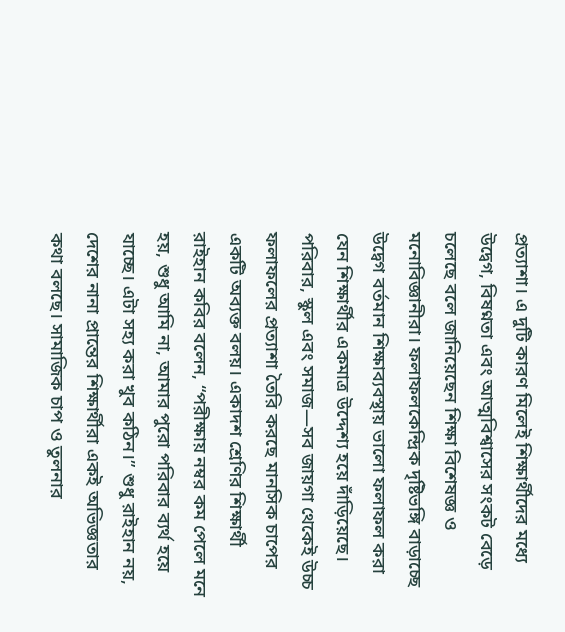প্রত্যাশা। এ দুটি কারণ মিলেই শিক্ষার্থীদের মধ্যে উদ্বেগ, বিষণ্নতা এবং আত্মবিশ্বাসের সংকট বেড়ে চলেছে বলে জানিয়েছেন শিক্ষা বিশেষজ্ঞ ও মনোবিজ্ঞানীরা। ফলাফলকেন্দ্রিক দৃষ্টিভঙ্গি বাড়াচ্ছে উদ্বেগ বর্তমান শিক্ষাব্যবস্থায় ভালো ফলাফল করা যেন শিক্ষার্থীর একমাত্র উদ্দেশ্য হয়ে দাঁড়িয়েছে। পরিবার, স্কুল এবং সমাজ—সব জায়গা থেকেই উচ্চ ফলাফলের প্রত্যাশা তৈরি করছে মানসিক চাপের একটি অব্যক্ত বলয়। একাদশ শ্রেণির শিক্ষার্থী রাইহান কবির বলেন, “পরীক্ষায় নম্বর কম পেলে মনে হয়, শুধু আমি না, আমার পুরো পরিবার ব্যর্থ হয়ে যাচ্ছে। এটা সহ্য করা খুব কঠিন।” শুধু রাইহান নয়, দেশের নানা প্রান্তের শিক্ষার্থীরা একই অভিজ্ঞতার কথা বলছে। সামাজিক চাপ ও তুলনার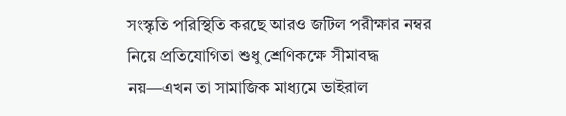সংস্কৃতি পরিস্থিতি করছে আরও জটিল পরীক্ষার নম্বর নিয়ে প্রতিযোগিতা শুধু শ্রেণিকক্ষে সীমাবদ্ধ নয়—এখন তা সামাজিক মাধ্যমে ভাইরাল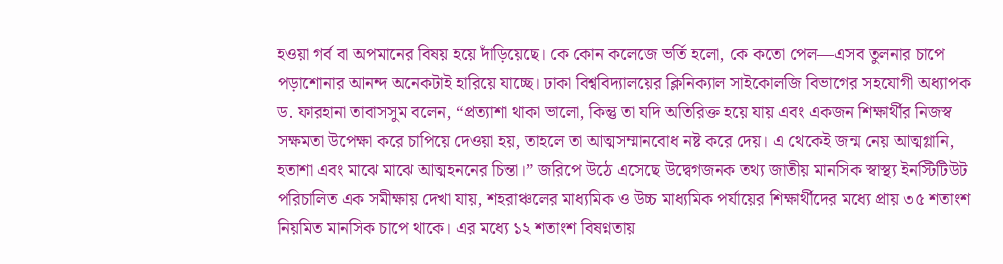হওয়া গর্ব বা অপমানের বিষয় হয়ে দাঁড়িয়েছে। কে কোন কলেজে ভর্তি হলো, কে কতো পেল—এসব তুলনার চাপে পড়াশোনার আনন্দ অনেকটাই হারিয়ে যাচ্ছে। ঢাকা বিশ্ববিদ্যালয়ের ক্লিনিক্যাল সাইকোলজি বিভাগের সহযোগী অধ্যাপক ড. ফারহানা তাবাসসুম বলেন, “প্রত্যাশা থাকা ভালো, কিন্তু তা যদি অতিরিক্ত হয়ে যায় এবং একজন শিক্ষার্থীর নিজস্ব সক্ষমতা উপেক্ষা করে চাপিয়ে দেওয়া হয়, তাহলে তা আত্মসম্মানবোধ নষ্ট করে দেয়। এ থেকেই জন্ম নেয় আত্মগ্লানি, হতাশা এবং মাঝে মাঝে আত্মহননের চিন্তা।” জরিপে উঠে এসেছে উদ্বেগজনক তথ্য জাতীয় মানসিক স্বাস্থ্য ইনস্টিটিউট পরিচালিত এক সমীক্ষায় দেখা যায়, শহরাঞ্চলের মাধ্যমিক ও উচ্চ মাধ্যমিক পর্যায়ের শিক্ষার্থীদের মধ্যে প্রায় ৩৫ শতাংশ নিয়মিত মানসিক চাপে থাকে। এর মধ্যে ১২ শতাংশ বিষণ্নতায়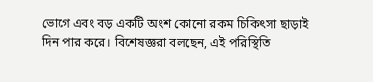ভোগে এবং বড় একটি অংশ কোনো রকম চিকিৎসা ছাড়াই দিন পার করে। বিশেষজ্ঞরা বলছেন, এই পরিস্থিতি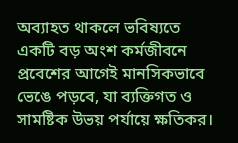অব্যাহত থাকলে ভবিষ্যতে একটি বড় অংশ কর্মজীবনে প্রবেশের আগেই মানসিকভাবে ভেঙে পড়বে, যা ব্যক্তিগত ও সামষ্টিক উভয় পর্যায়ে ক্ষতিকর।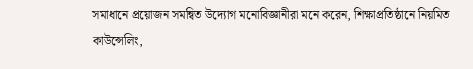সমাধানে প্রয়োজন সমন্বিত উদ্যোগ মনোবিজ্ঞানীরা মনে করেন, শিক্ষাপ্রতিষ্ঠানে নিয়মিত কাউন্সেলিং,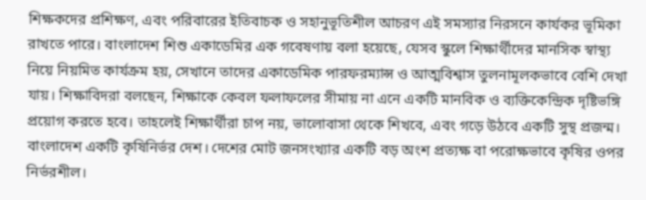শিক্ষকদের প্রশিক্ষণ, এবং পরিবারের ইতিবাচক ও সহানুভূতিশীল আচরণ এই সমস্যার নিরসনে কার্যকর ভূমিকা রাখতে পারে। বাংলাদেশ শিশু একাডেমির এক গবেষণায় বলা হয়েছে, যেসব স্কুলে শিক্ষার্থীদের মানসিক স্বাস্থ্য নিয়ে নিয়মিত কার্যক্রম হয়, সেখানে তাদের একাডেমিক পারফরম্যান্স ও আত্মবিশ্বাস তুলনামূলকভাবে বেশি দেখা যায়। শিক্ষাবিদরা বলছেন, শিক্ষাকে কেবল ফলাফলের সীমায় না এনে একটি মানবিক ও ব্যক্তিকেন্দ্রিক দৃষ্টিভঙ্গি প্রয়োগ করতে হবে। তাহলেই শিক্ষার্থীরা চাপ নয়, ভালোবাসা থেকে শিখবে, এবং গড়ে উঠবে একটি সুস্থ প্রজন্ম।
বাংলাদেশ একটি কৃষিনির্ভর দেশ। দেশের মোট জনসংখ্যার একটি বড় অংশ প্রত্যক্ষ বা পরোক্ষভাবে কৃষির ওপর নির্ভরশীল।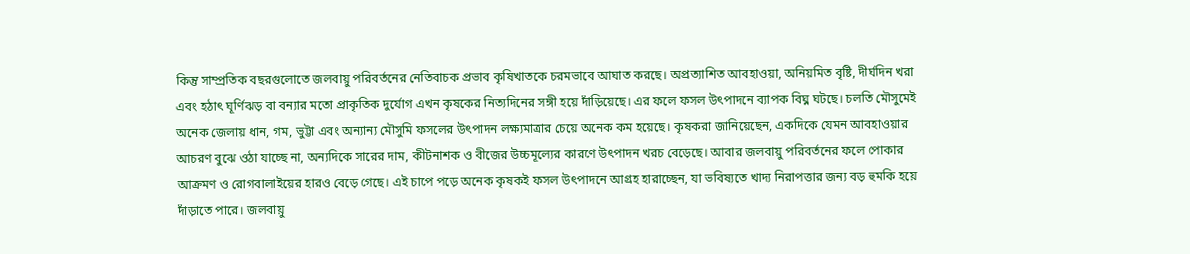কিন্তু সাম্প্রতিক বছরগুলোতে জলবায়ু পরিবর্তনের নেতিবাচক প্রভাব কৃষিখাতকে চরমভাবে আঘাত করছে। অপ্রত্যাশিত আবহাওয়া, অনিয়মিত বৃষ্টি, দীর্ঘদিন খরা এবং হঠাৎ ঘূর্ণিঝড় বা বন্যার মতো প্রাকৃতিক দুর্যোগ এখন কৃষকের নিত্যদিনের সঙ্গী হয়ে দাঁড়িয়েছে। এর ফলে ফসল উৎপাদনে ব্যাপক বিঘ্ন ঘটছে। চলতি মৌসুমেই অনেক জেলায় ধান, গম, ভুট্টা এবং অন্যান্য মৌসুমি ফসলের উৎপাদন লক্ষ্যমাত্রার চেয়ে অনেক কম হয়েছে। কৃষকরা জানিয়েছেন, একদিকে যেমন আবহাওয়ার আচরণ বুঝে ওঠা যাচ্ছে না, অন্যদিকে সারের দাম, কীটনাশক ও বীজের উচ্চমূল্যের কারণে উৎপাদন খরচ বেড়েছে। আবার জলবায়ু পরিবর্তনের ফলে পোকার আক্রমণ ও রোগবালাইয়ের হারও বেড়ে গেছে। এই চাপে পড়ে অনেক কৃষকই ফসল উৎপাদনে আগ্রহ হারাচ্ছেন, যা ভবিষ্যতে খাদ্য নিরাপত্তার জন্য বড় হুমকি হয়ে দাঁড়াতে পারে। জলবায়ু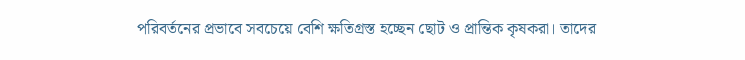পরিবর্তনের প্রভাবে সবচেয়ে বেশি ক্ষতিগ্রস্ত হচ্ছেন ছোট ও প্রান্তিক কৃষকরা। তাদের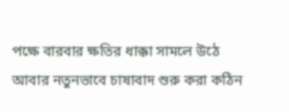পক্ষে বারবার ক্ষতির ধাক্কা সামলে উঠে আবার নতুনভাবে চাষাবাদ শুরু করা কঠিন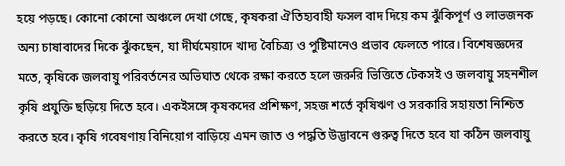হয়ে পড়ছে। কোনো কোনো অঞ্চলে দেখা গেছে, কৃষকরা ঐতিহ্যবাহী ফসল বাদ দিয়ে কম ঝুঁকিপূর্ণ ও লাভজনক অন্য চাষাবাদের দিকে ঝুঁকছেন, যা দীর্ঘমেয়াদে খাদ্য বৈচিত্র্য ও পুষ্টিমানেও প্রভাব ফেলতে পারে। বিশেষজ্ঞদের মতে, কৃষিকে জলবায়ু পরিবর্তনের অভিঘাত থেকে রক্ষা করতে হলে জরুরি ভিত্তিতে টেকসই ও জলবায়ু সহনশীল কৃষি প্রযুক্তি ছড়িয়ে দিতে হবে। একইসঙ্গে কৃষকদের প্রশিক্ষণ, সহজ শর্তে কৃষিঋণ ও সরকারি সহায়তা নিশ্চিত করতে হবে। কৃষি গবেষণায় বিনিয়োগ বাড়িয়ে এমন জাত ও পদ্ধতি উদ্ভাবনে গুরুত্ব দিতে হবে যা কঠিন জলবায়ু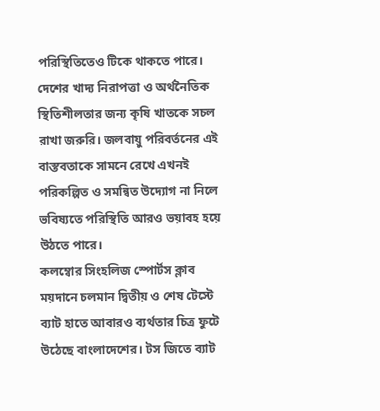পরিস্থিতিতেও টিকে থাকতে পারে। দেশের খাদ্য নিরাপত্তা ও অর্থনৈতিক স্থিতিশীলতার জন্য কৃষি খাতকে সচল রাখা জরুরি। জলবায়ু পরিবর্তনের এই বাস্তবতাকে সামনে রেখে এখনই পরিকল্পিত ও সমন্বিত উদ্যোগ না নিলে ভবিষ্যতে পরিস্থিতি আরও ভয়াবহ হয়ে উঠতে পারে।
কলম্বোর সিংহলিজ স্পোর্টস ক্লাব ময়দানে চলমান দ্বিতীয় ও শেষ টেস্টে ব্যাট হাতে আবারও ব্যর্থতার চিত্র ফুটে উঠেছে বাংলাদেশের। টস জিতে ব্যাট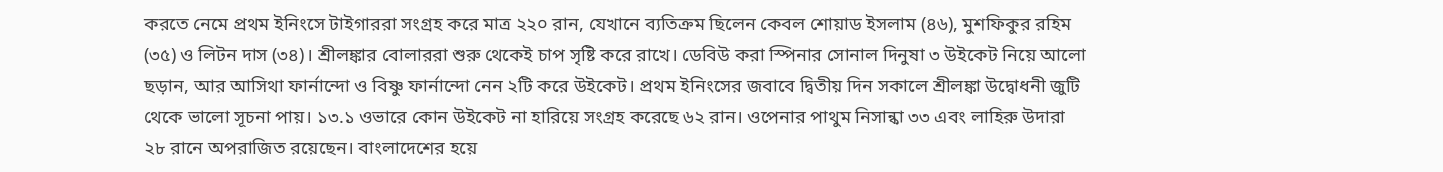করতে নেমে প্রথম ইনিংসে টাইগাররা সংগ্রহ করে মাত্র ২২০ রান, যেখানে ব্যতিক্রম ছিলেন কেবল শোয়াড ইসলাম (৪৬), মুশফিকুর রহিম (৩৫) ও লিটন দাস (৩৪)। শ্রীলঙ্কার বোলাররা শুরু থেকেই চাপ সৃষ্টি করে রাখে। ডেবিউ করা স্পিনার সোনাল দিনুষা ৩ উইকেট নিয়ে আলো ছড়ান, আর আসিথা ফার্নান্দো ও বিষ্ণু ফার্নান্দো নেন ২টি করে উইকেট। প্রথম ইনিংসের জবাবে দ্বিতীয় দিন সকালে শ্রীলঙ্কা উদ্বোধনী জুটি থেকে ভালো সূচনা পায়। ১৩.১ ওভারে কোন উইকেট না হারিয়ে সংগ্রহ করেছে ৬২ রান। ওপেনার পাথুম নিসান্কা ৩৩ এবং লাহিরু উদারা ২৮ রানে অপরাজিত রয়েছেন। বাংলাদেশের হয়ে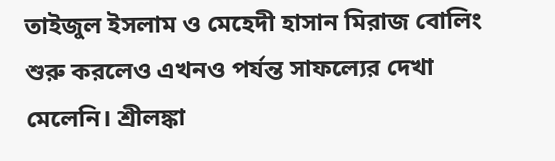তাইজুল ইসলাম ও মেহেদী হাসান মিরাজ বোলিং শুরু করলেও এখনও পর্যন্ত সাফল্যের দেখা মেলেনি। শ্রীলঙ্কা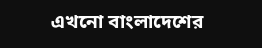এখনো বাংলাদেশের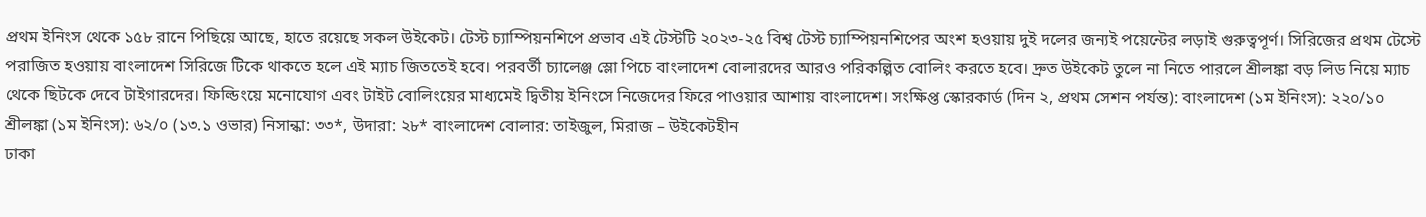প্রথম ইনিংস থেকে ১৫৮ রানে পিছিয়ে আছে, হাতে রয়েছে সকল উইকেট। টেস্ট চ্যাম্পিয়নশিপে প্রভাব এই টেস্টটি ২০২৩-২৫ বিশ্ব টেস্ট চ্যাম্পিয়নশিপের অংশ হওয়ায় দুই দলের জন্যই পয়েন্টের লড়াই গুরুত্বপূর্ণ। সিরিজের প্রথম টেস্টে পরাজিত হওয়ায় বাংলাদেশ সিরিজে টিকে থাকতে হলে এই ম্যাচ জিততেই হবে। পরবর্তী চ্যালেঞ্জ স্লো পিচে বাংলাদেশ বোলারদের আরও পরিকল্পিত বোলিং করতে হবে। দ্রুত উইকেট তুলে না নিতে পারলে শ্রীলঙ্কা বড় লিড নিয়ে ম্যাচ থেকে ছিটকে দেবে টাইগারদের। ফিল্ডিংয়ে মনোযোগ এবং টাইট বোলিংয়ের মাধ্যমেই দ্বিতীয় ইনিংসে নিজেদের ফিরে পাওয়ার আশায় বাংলাদেশ। সংক্ষিপ্ত স্কোরকার্ড (দিন ২, প্রথম সেশন পর্যন্ত): বাংলাদেশ (১ম ইনিংস): ২২০/১০ শ্রীলঙ্কা (১ম ইনিংস): ৬২/০ (১৩.১ ওভার) নিসান্কা: ৩৩*, উদারা: ২৮* বাংলাদেশ বোলার: তাইজুল, মিরাজ – উইকেটহীন
ঢাকা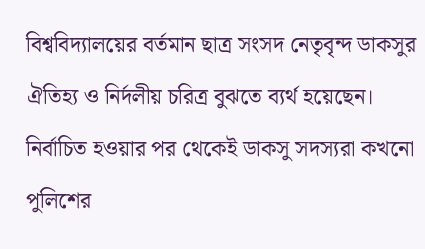বিশ্ববিদ্যালয়ের বর্তমান ছাত্র সংসদ নেতৃবৃন্দ ডাকসুর ঐতিহ্য ও নির্দলীয় চরিত্র বুঝতে ব্যর্থ হয়েছেন। নির্বাচিত হওয়ার পর থেকেই ডাকসু সদস্যরা কখনো পুলিশের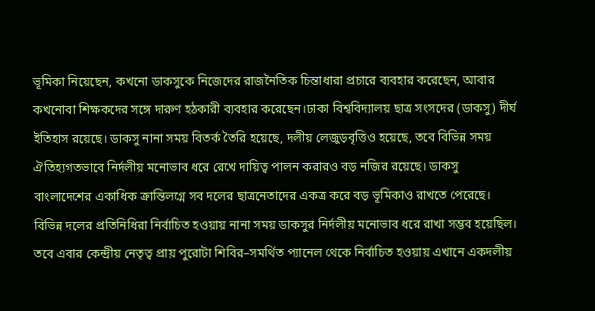ভূমিকা নিয়েছেন, কখনো ডাকসুকে নিজেদের রাজনৈতিক চিন্তাধারা প্রচারে ব্যবহার করেছেন, আবার কখনোবা শিক্ষকদের সঙ্গে দারুণ হঠকারী ব্যবহার করেছেন।ঢাকা বিশ্ববিদ্যালয় ছাত্র সংসদের (ডাকসু) দীর্ঘ ইতিহাস রয়েছে। ডাকসু নানা সময় বিতর্ক তৈরি হয়েছে, দলীয় লেজুড়বৃত্তিও হয়েছে, তবে বিভিন্ন সময় ঐতিহ্যগতভাবে নির্দলীয় মনোভাব ধরে রেখে দায়িত্ব পালন করারও বড় নজির রয়েছে। ডাকসু বাংলাদেশের একাধিক ক্রান্তিলগ্নে সব দলের ছাত্রনেতাদের একত্র করে বড় ভূমিকাও রাখতে পেরেছে। বিভিন্ন দলের প্রতিনিধিরা নির্বাচিত হওয়ায় নানা সময় ডাকসুর নির্দলীয় মনোভাব ধরে রাখা সম্ভব হয়েছিল। তবে এবার কেন্দ্রীয় নেতৃত্ব প্রায় পুরোটা শিবির–সমর্থিত প্যানেল থেকে নির্বাচিত হওয়ায় এখানে একদলীয়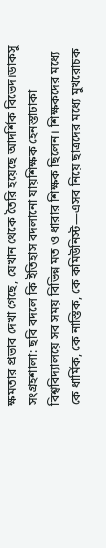ক্ষমতার প্রভাব দেখা গেছে, যেখান থেকে তৈরি হয়েছে আদর্শিক বিভেদ।ডাকসু সংগ্রহশালা: ছবি বদলে কি ইতিহাস বদলানো যায়শিক্ষক হেনস্তাঢাকা বিশ্ববিদ্যালয়ে সব সময় বিভিন্ন মত ও ধারার শিক্ষক ছিলেন। শিক্ষকদের মধ্যে কে ধার্মিক, কে নাস্তিক, কে কমিউনিস্ট—এসব নিয়ে ছাত্রদের মধ্যে মুখরোচক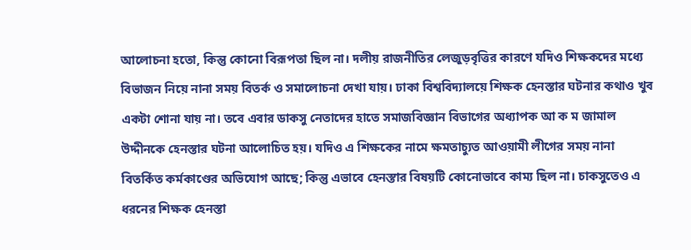আলোচনা হতো, কিন্তু কোনো বিরূপতা ছিল না। দলীয় রাজনীতির লেজুড়বৃত্তির কারণে যদিও শিক্ষকদের মধ্যে বিভাজন নিয়ে নানা সময় বিতর্ক ও সমালোচনা দেখা যায়। ঢাকা বিশ্ববিদ্যালয়ে শিক্ষক হেনস্তার ঘটনার কথাও খুব একটা শোনা যায় না। তবে এবার ডাকসু নেতাদের হাতে সমাজবিজ্ঞান বিভাগের অধ্যাপক আ ক ম জামাল উদ্দীনকে হেনস্তার ঘটনা আলোচিত হয়। যদিও এ শিক্ষকের নামে ক্ষমতাচ্যুত আওয়ামী লীগের সময় নানা বিতর্কিত কর্মকাণ্ডের অভিযোগ আছে; কিন্তু এভাবে হেনস্তার বিষয়টি কোনোভাবে কাম্য ছিল না। চাকসুতেও এ ধরনের শিক্ষক হেনস্তা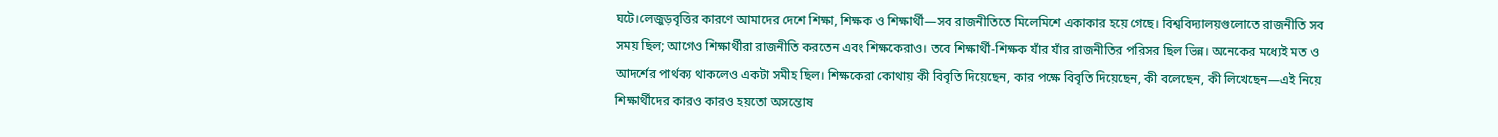ঘটে।লেজুড়বৃত্তির কারণে আমাদের দেশে শিক্ষা, শিক্ষক ও শিক্ষার্থী—সব রাজনীতিতে মিলেমিশে একাকার হয়ে গেছে। বিশ্ববিদ্যালয়গুলোতে রাজনীতি সব সময় ছিল; আগেও শিক্ষার্থীরা রাজনীতি করতেন এবং শিক্ষকেরাও। তবে শিক্ষার্থী-শিক্ষক যাঁর যাঁর রাজনীতির পরিসর ছিল ভিন্ন। অনেকের মধ্যেই মত ও আদর্শের পার্থক্য থাকলেও একটা সমীহ ছিল। শিক্ষকেরা কোথায় কী বিবৃতি দিয়েছেন, কার পক্ষে বিবৃতি দিয়েছেন, কী বলেছেন, কী লিখেছেন—এই নিয়ে শিক্ষার্থীদের কারও কারও হয়তো অসন্তোষ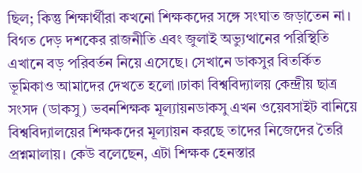ছিল; কিন্তু শিক্ষার্থীরা কখনো শিক্ষকদের সঙ্গে সংঘাত জড়াতেন না। বিগত দেড় দশকের রাজনীতি এবং জুলাই অভ্যুত্থানের পরিস্থিতি এখানে বড় পরিবর্তন নিয়ে এসেছে। সেখানে ডাকসুর বিতর্কিত ভূমিকাও আমাদের দেখতে হলো।ঢাকা বিশ্ববিদ্যালয় কেন্দ্রীয় ছাত্র সংসদ (ডাকসু) ভবনশিক্ষক মূল্যায়নডাকসু এখন ওয়েবসাইট বানিয়ে বিশ্ববিদ্যালয়ের শিক্ষকদের মূল্যায়ন করছে তাদের নিজেদের তৈরি প্রশ্নমালায়। কেউ বলেছেন, এটা শিক্ষক হেনস্তার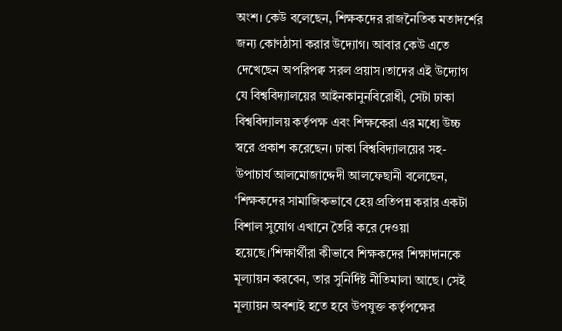অংশ। কেউ বলেছেন, শিক্ষকদের রাজনৈতিক মতাদর্শের জন্য কোণঠাসা করার উদ্যোগ। আবার কেউ এতে দেখেছেন অপরিপক্ব সরল প্রয়াস।তাদের এই উদ্যোগ যে বিশ্ববিদ্যালয়ের আইনকানুনবিরোধী, সেটা ঢাকা বিশ্ববিদ্যালয় কর্তৃপক্ষ এবং শিক্ষকেরা এর মধ্যে উচ্চ স্বরে প্রকাশ করেছেন। ঢাকা বিশ্ববিদ্যালয়ের সহ-উপাচার্য আলমোজাদ্দেদী আলফেছানী বলেছেন, ‘শিক্ষকদের সামাজিকভাবে হেয় প্রতিপন্ন করার একটা বিশাল সুযোগ এখানে তৈরি করে দেওয়া হয়েছে।’শিক্ষার্থীরা কীভাবে শিক্ষকদের শিক্ষাদানকে মূল্যায়ন করবেন, তার সুনির্দিষ্ট নীতিমালা আছে। সেই মূল্যায়ন অবশ্যই হতে হবে উপযুক্ত কর্তৃপক্ষের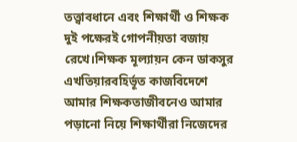তত্ত্বাবধানে এবং শিক্ষার্থী ও শিক্ষক দুই পক্ষেরই গোপনীয়তা বজায় রেখে।শিক্ষক মূল্যায়ন কেন ডাকসুর এখতিয়ারবহির্ভূত কাজবিদেশে আমার শিক্ষকতাজীবনেও আমার পড়ানো নিয়ে শিক্ষার্থীরা নিজেদের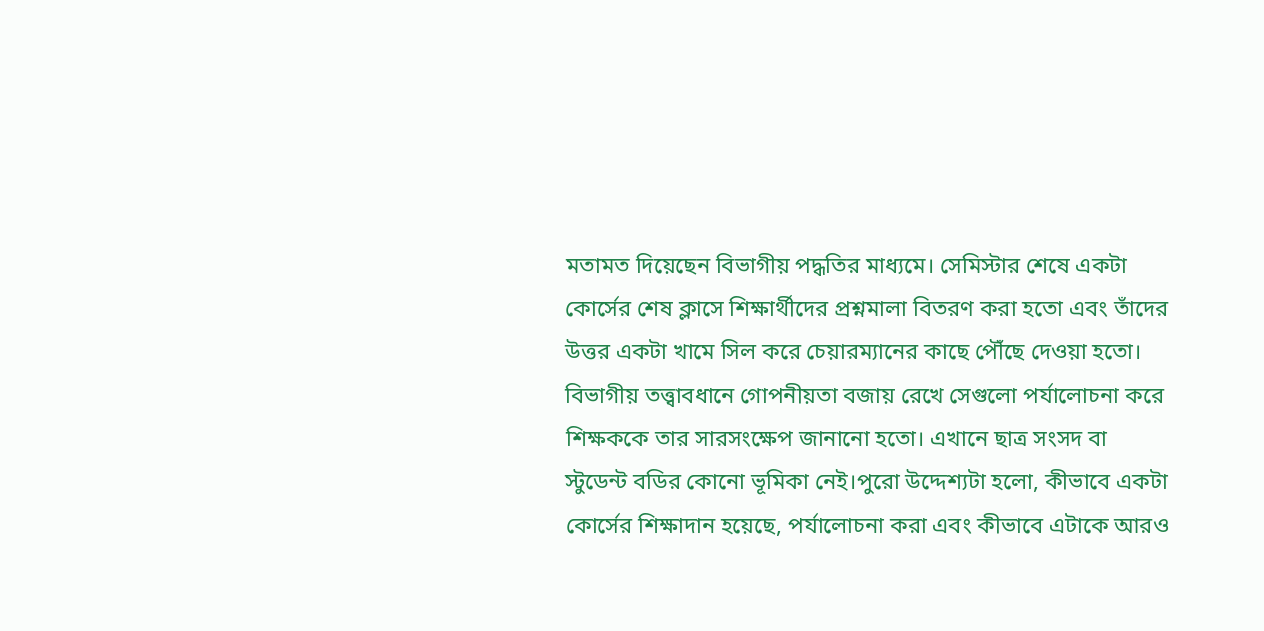মতামত দিয়েছেন বিভাগীয় পদ্ধতির মাধ্যমে। সেমিস্টার শেষে একটা কোর্সের শেষ ক্লাসে শিক্ষার্থীদের প্রশ্নমালা বিতরণ করা হতো এবং তাঁদের উত্তর একটা খামে সিল করে চেয়ারম্যানের কাছে পৌঁছে দেওয়া হতো। বিভাগীয় তত্ত্বাবধানে গোপনীয়তা বজায় রেখে সেগুলো পর্যালোচনা করে শিক্ষককে তার সারসংক্ষেপ জানানো হতো। এখানে ছাত্র সংসদ বা স্টুডেন্ট বডির কোনো ভূমিকা নেই।পুরো উদ্দেশ্যটা হলো, কীভাবে একটা কোর্সের শিক্ষাদান হয়েছে, পর্যালোচনা করা এবং কীভাবে এটাকে আরও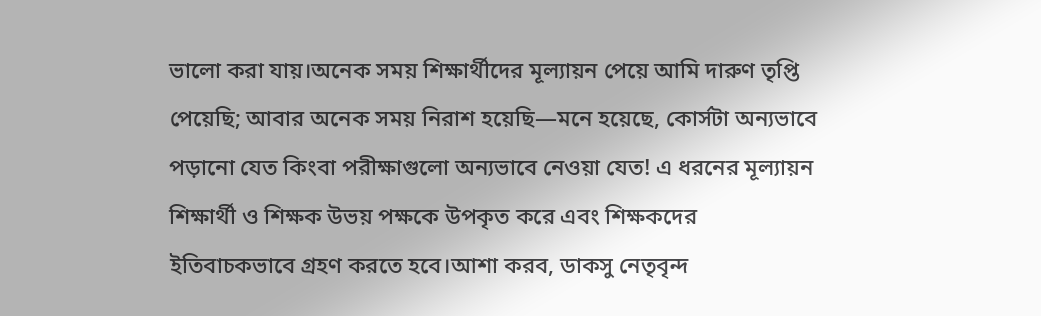ভালো করা যায়।অনেক সময় শিক্ষার্থীদের মূল্যায়ন পেয়ে আমি দারুণ তৃপ্তি পেয়েছি; আবার অনেক সময় নিরাশ হয়েছি—মনে হয়েছে, কোর্সটা অন্যভাবে পড়ানো যেত কিংবা পরীক্ষাগুলো অন্যভাবে নেওয়া যেত! এ ধরনের মূল্যায়ন শিক্ষার্থী ও শিক্ষক উভয় পক্ষকে উপকৃত করে এবং শিক্ষকদের ইতিবাচকভাবে গ্রহণ করতে হবে।আশা করব, ডাকসু নেতৃবৃন্দ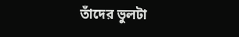তাঁদের ভুলটা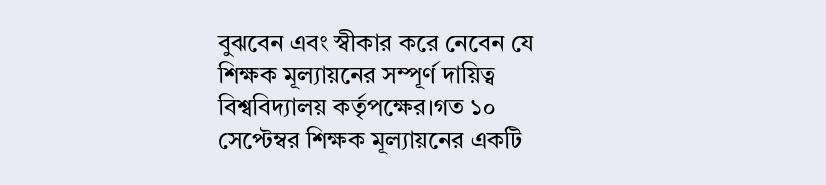বুঝবেন এবং স্বীকার করে নেবেন যে শিক্ষক মূল্যায়নের সম্পূর্ণ দায়িত্ব বিশ্ববিদ্যালয় কর্তৃপক্ষের।গত ১০ সেপ্টেম্বর শিক্ষক মূল্যায়নের একটি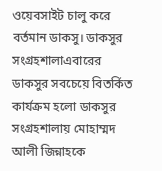ওয়েবসাইট চালু করে বর্তমান ডাকসু। ডাকসুর সংগ্রহশালাএবারের ডাকসুর সবচেয়ে বিতর্কিত কার্যক্রম হলো ডাকসুর সংগ্রহশালায় মোহাম্মদ আলী জিন্নাহকে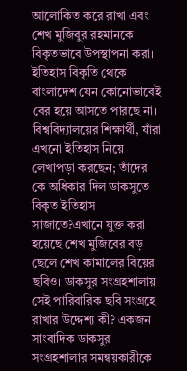আলোকিত করে রাখা এবং শেখ মুজিবুর রহমানকে বিকৃতভাবে উপস্থাপনা করা। ইতিহাস বিকৃতি থেকে বাংলাদেশ যেন কোনোভাবেই বের হয়ে আসতে পারছে না। বিশ্ববিদ্যালয়ের শিক্ষার্থী, যাঁরা এখনো ইতিহাস নিয়ে লেখাপড়া করছেন; তাঁদের কে অধিকার দিল ডাকসুতে বিকৃত ইতিহাস সাজাতে?এখানে যুক্ত করা হয়েছে শেখ মুজিবের বড় ছেলে শেখ কামালের বিয়ের ছবিও। ডাকসুর সংগ্রহশালায় সেই পারিবারিক ছবি সংগ্রহে রাখার উদ্দেশ্য কী? একজন সাংবাদিক ডাকসুর সংগ্রহশালার সমন্বয়কারীকে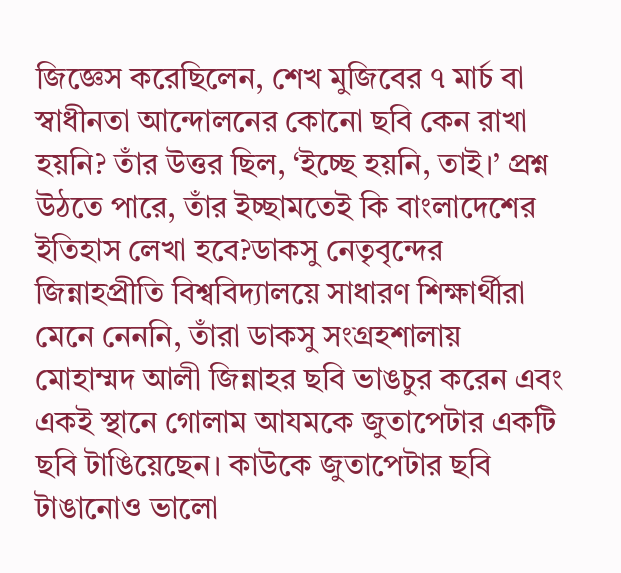জিজ্ঞেস করেছিলেন, শেখ মুজিবের ৭ মার্চ বা স্বাধীনতা আন্দোলনের কোনো ছবি কেন রাখা হয়নি? তাঁর উত্তর ছিল, ‘ইচ্ছে হয়নি, তাই।’ প্রশ্ন উঠতে পারে, তাঁর ইচ্ছামতেই কি বাংলাদেশের ইতিহাস লেখা হবে?ডাকসু নেতৃবৃন্দের জিন্নাহপ্রীতি বিশ্ববিদ্যালয়ে সাধারণ শিক্ষার্থীরা মেনে নেননি, তাঁরা ডাকসু সংগ্রহশালায় মোহাম্মদ আলী জিন্নাহর ছবি ভাঙচুর করেন এবং একই স্থানে গোলাম আযমকে জুতাপেটার একটি ছবি টাঙিয়েছেন। কাউকে জুতাপেটার ছবি টাঙানোও ভালো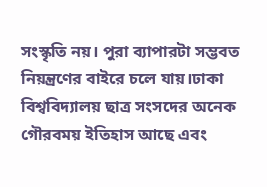সংস্কৃতি নয়। পুরা ব্যাপারটা সম্ভবত নিয়ন্ত্রণের বাইরে চলে যায়।ঢাকা বিশ্ববিদ্যালয় ছাত্র সংসদের অনেক গৌরবময় ইতিহাস আছে এবং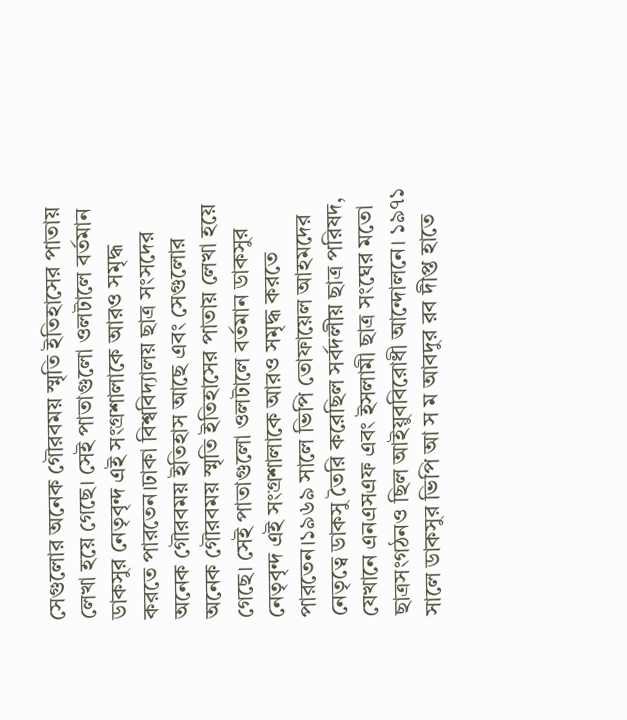সেগুলোর অনেক গৌরবময় স্মৃতি ইতিহাসের পাতায় লেখা হয়ে গেছে। সেই পাতাগুলো ওলটালে বর্তমান ডাকসুর নেতৃবৃন্দ এই সংগ্রশালাকে আরও সমৃদ্ধ করতে পারতেন।ঢাকা বিশ্ববিদ্যালয় ছাত্র সংসদের অনেক গৌরবময় ইতিহাস আছে এবং সেগুলোর অনেক গৌরবময় স্মৃতি ইতিহাসের পাতায় লেখা হয়ে গেছে। সেই পাতাগুলো ওলটালে বর্তমান ডাকসুর নেতৃবৃন্দ এই সংগ্রশালাকে আরও সমৃদ্ধ করতে পারতেন।১৯৬৯ সালে ভিপি তোফায়েল আহমদের নেতৃত্বে ডাকসু তৈরি করেছিল সর্বদলীয় ছাত্র পরিষদ, যেখানে এনএসএফ এবং ইসলামী ছাত্র সংঘের মতো ছাত্রসংগঠনও ছিল আইয়ুববিরোধী আন্দোলনে। ১৯৭১ সালে ডাকসুর ভিপি আ স ম আবদুর রব দীপ্ত হাতে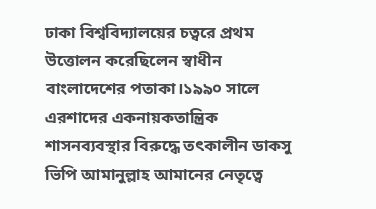ঢাকা বিশ্ববিদ্যালয়ের চত্বরে প্রথম উত্তোলন করেছিলেন স্বাধীন বাংলাদেশের পতাকা।১৯৯০ সালে এরশাদের একনায়কতান্ত্রিক শাসনব্যবস্থার বিরুদ্ধে তৎকালীন ডাকসু ভিপি আমানুল্লাহ আমানের নেতৃত্বে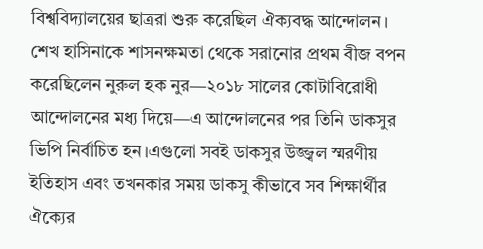বিশ্ববিদ্যালয়ের ছাত্ররা শুরু করেছিল ঐক্যবদ্ধ আন্দোলন। শেখ হাসিনাকে শাসনক্ষমতা থেকে সরানোর প্রথম বীজ বপন করেছিলেন নুরুল হক নুর—২০১৮ সালের কোটাবিরোধী আন্দোলনের মধ্য দিয়ে—এ আন্দোলনের পর তিনি ডাকসুর ভিপি নির্বাচিত হন।এগুলো সবই ডাকসুর উজ্জ্বল স্মরণীয় ইতিহাস এবং তখনকার সময় ডাকসু কীভাবে সব শিক্ষার্থীর ঐক্যের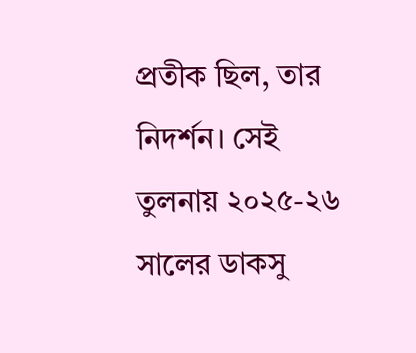প্রতীক ছিল, তার নিদর্শন। সেই তুলনায় ২০২৫-২৬ সালের ডাকসু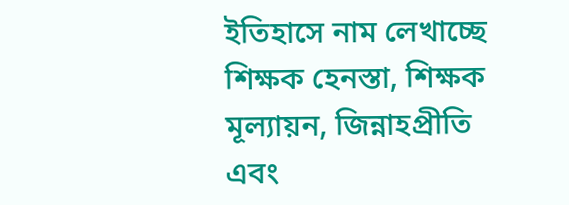ইতিহাসে নাম লেখাচ্ছে শিক্ষক হেনস্তা, শিক্ষক মূল্যায়ন, জিন্নাহপ্রীতি এবং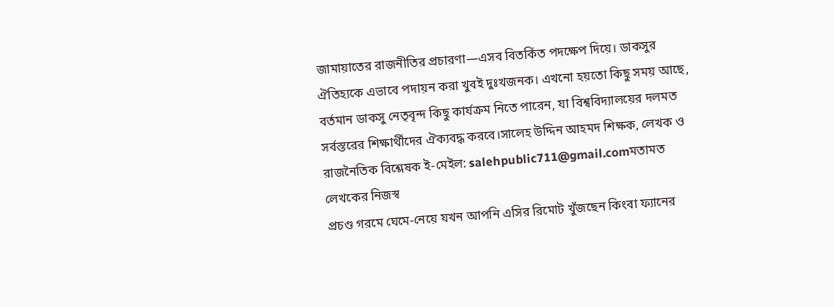জামায়াতের রাজনীতির প্রচারণা—এসব বিতর্কিত পদক্ষেপ দিয়ে। ডাকসুর ঐতিহ্যকে এভাবে পদায়ন করা খুবই দুঃখজনক। এখনো হয়তো কিছু সময় আছে, বর্তমান ডাকসু নেতৃবৃন্দ কিছু কার্যক্রম নিতে পারেন, যা বিশ্ববিদ্যালয়ের দলমত সর্বস্তরের শিক্ষার্থীদের ঐক্যবদ্ধ করবে।সালেহ উদ্দিন আহমদ শিক্ষক, লেখক ও রাজনৈতিক বিশ্লেষক ই-মেইল: salehpublic711@gmail.comমতামত লেখকের নিজস্ব
প্রচণ্ড গরমে ঘেমে-নেয়ে যখন আপনি এসির রিমোট খুঁজছেন কিংবা ফ্যানের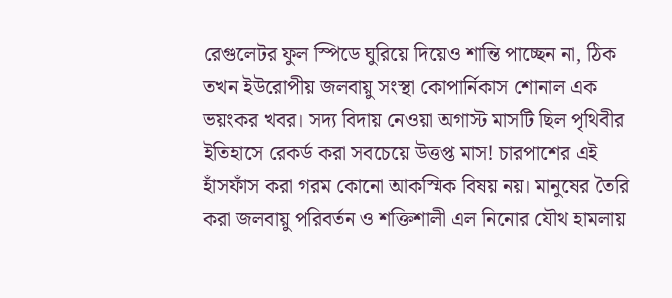রেগুলেটর ফুল স্পিডে ঘুরিয়ে দিয়েও শান্তি পাচ্ছেন না, ঠিক তখন ইউরোপীয় জলবায়ু সংস্থা কোপার্নিকাস শোনাল এক ভয়ংকর খবর। সদ্য বিদায় নেওয়া অগাস্ট মাসটি ছিল পৃথিবীর ইতিহাসে রেকর্ড করা সবচেয়ে উত্তপ্ত মাস! চারপাশের এই হাঁসফাঁস করা গরম কোনো আকস্মিক বিষয় নয়। মানুষের তৈরি করা জলবায়ু পরিবর্তন ও শক্তিশালী এল নিনোর যৌথ হামলায়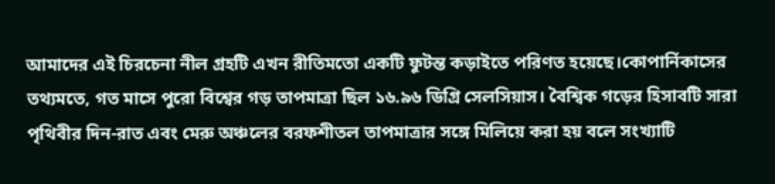আমাদের এই চিরচেনা নীল গ্রহটি এখন রীতিমতো একটি ফুটন্ত কড়াইতে পরিণত হয়েছে।কোপার্নিকাসের তথ্যমতে, গত মাসে পুরো বিশ্বের গড় তাপমাত্রা ছিল ১৬.৯৬ ডিগ্রি সেলসিয়াস। বৈশ্বিক গড়ের হিসাবটি সারা পৃথিবীর দিন-রাত এবং মেরু অঞ্চলের বরফশীতল তাপমাত্রার সঙ্গে মিলিয়ে করা হয় বলে সংখ্যাটি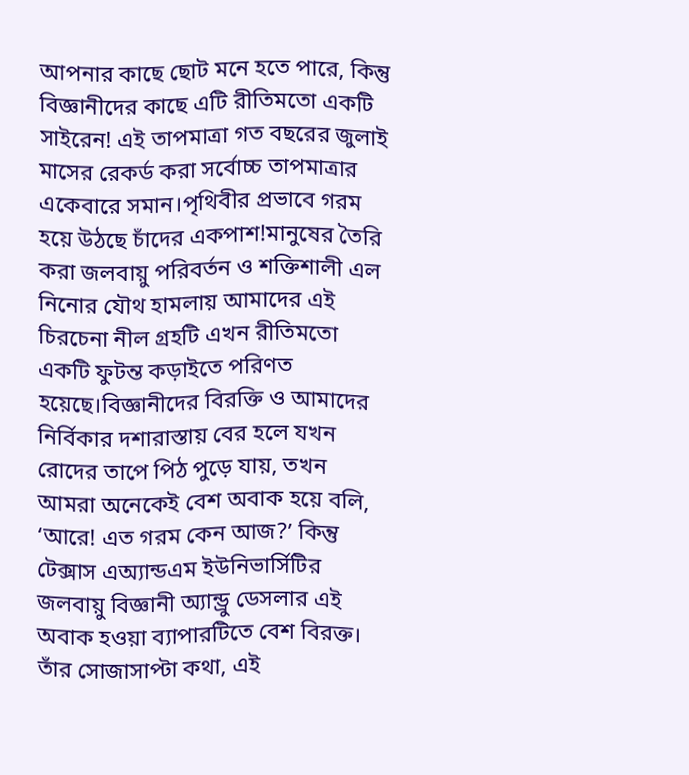আপনার কাছে ছোট মনে হতে পারে, কিন্তু বিজ্ঞানীদের কাছে এটি রীতিমতো একটি সাইরেন! এই তাপমাত্রা গত বছরের জুলাই মাসের রেকর্ড করা সর্বোচ্চ তাপমাত্রার একেবারে সমান।পৃথিবীর প্রভাবে গরম হয়ে উঠছে চাঁদের একপাশ!মানুষের তৈরি করা জলবায়ু পরিবর্তন ও শক্তিশালী এল নিনোর যৌথ হামলায় আমাদের এই চিরচেনা নীল গ্রহটি এখন রীতিমতো একটি ফুটন্ত কড়াইতে পরিণত হয়েছে।বিজ্ঞানীদের বিরক্তি ও আমাদের নির্বিকার দশারাস্তায় বের হলে যখন রোদের তাপে পিঠ পুড়ে যায়, তখন আমরা অনেকেই বেশ অবাক হয়ে বলি, ‘আরে! এত গরম কেন আজ?’ কিন্তু টেক্সাস এঅ্যান্ডএম ইউনিভার্সিটির জলবায়ু বিজ্ঞানী অ্যান্ড্রু ডেসলার এই অবাক হওয়া ব্যাপারটিতে বেশ বিরক্ত। তাঁর সোজাসাপ্টা কথা, এই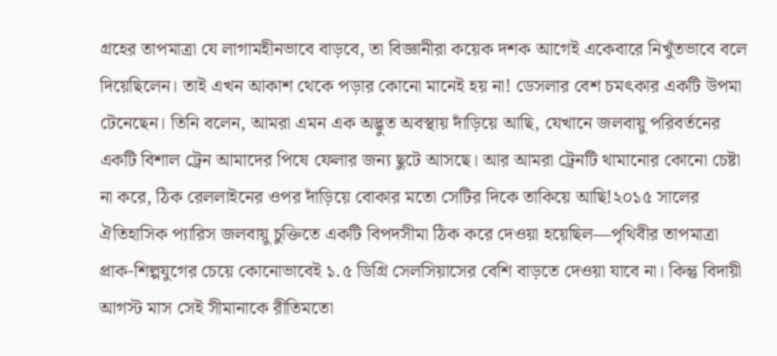গ্রহের তাপমাত্রা যে লাগামহীনভাবে বাড়বে, তা বিজ্ঞানীরা কয়েক দশক আগেই একেবারে নিখুঁতভাবে বলে দিয়েছিলেন। তাই এখন আকাশ থেকে পড়ার কোনো মানেই হয় না! ডেসলার বেশ চমৎকার একটি উপমা টেনেছেন। তিনি বলেন, আমরা এমন এক অদ্ভুত অবস্থায় দাঁড়িয়ে আছি, যেখানে জলবায়ু পরিবর্তনের একটি বিশাল ট্রেন আমাদের পিষে ফেলার জন্য ছুটে আসছে। আর আমরা ট্রেনটি থামানোর কোনো চেষ্টা না করে, ঠিক রেললাইনের ওপর দাঁড়িয়ে বোকার মতো সেটির দিকে তাকিয়ে আছি!২০১৫ সালের ঐতিহাসিক প্যারিস জলবায়ু চুক্তিতে একটি বিপদসীমা ঠিক করে দেওয়া হয়েছিল—পৃথিবীর তাপমাত্রা প্রাক-শিল্পযুগের চেয়ে কোনোভাবেই ১.৫ ডিগ্রি সেলসিয়াসের বেশি বাড়তে দেওয়া যাবে না। কিন্তু বিদায়ী আগস্ট মাস সেই সীমানাকে রীতিমতো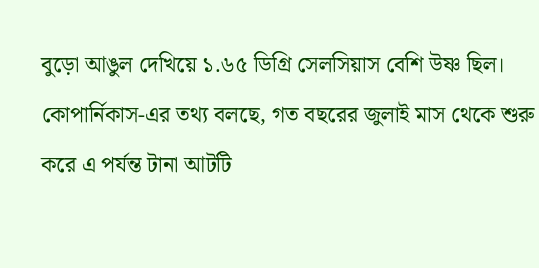বুড়ো আঙুল দেখিয়ে ১.৬৫ ডিগ্রি সেলসিয়াস বেশি উষ্ণ ছিল। কোপার্নিকাস-এর তথ্য বলছে, গত বছরের জুলাই মাস থেকে শুরু করে এ পর্যন্ত টানা আটটি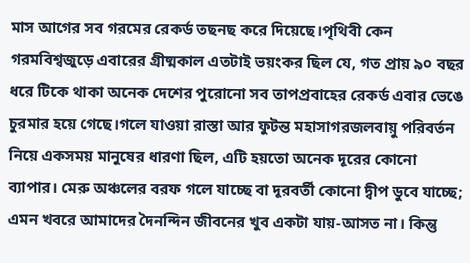মাস আগের সব গরমের রেকর্ড তছনছ করে দিয়েছে।পৃথিবী কেন গরমবিশ্বজুড়ে এবারের গ্রীষ্মকাল এতটাই ভয়ংকর ছিল যে, গত প্রায় ৯০ বছর ধরে টিকে থাকা অনেক দেশের পুরোনো সব তাপপ্রবাহের রেকর্ড এবার ভেঙে চুরমার হয়ে গেছে।গলে যাওয়া রাস্তা আর ফুটন্ত মহাসাগরজলবায়ু পরিবর্তন নিয়ে একসময় মানুষের ধারণা ছিল, এটি হয়তো অনেক দূরের কোনো ব্যাপার। মেরু অঞ্চলের বরফ গলে যাচ্ছে বা দূরবর্তী কোনো দ্বীপ ডুবে যাচ্ছে; এমন খবরে আমাদের দৈনন্দিন জীবনের খুব একটা যায়-আসত না। কিন্তু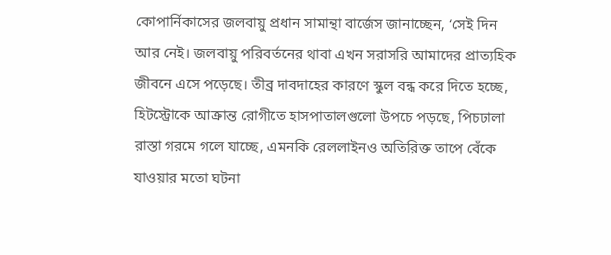কোপার্নিকাসের জলবায়ু প্রধান সামান্থা বার্জেস জানাচ্ছেন, ‘সেই দিন আর নেই। জলবায়ু পরিবর্তনের থাবা এখন সরাসরি আমাদের প্রাত্যহিক জীবনে এসে পড়েছে। তীব্র দাবদাহের কারণে স্কুল বন্ধ করে দিতে হচ্ছে, হিটস্ট্রোকে আক্রান্ত রোগীতে হাসপাতালগুলো উপচে পড়ছে, পিচঢালা রাস্তা গরমে গলে যাচ্ছে, এমনকি রেললাইনও অতিরিক্ত তাপে বেঁকে যাওয়ার মতো ঘটনা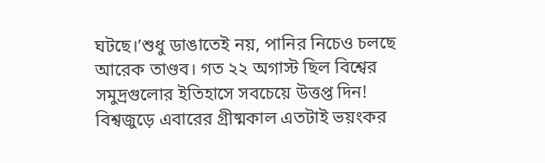ঘটছে।’শুধু ডাঙাতেই নয়, পানির নিচেও চলছে আরেক তাণ্ডব। গত ২২ অগাস্ট ছিল বিশ্বের সমুদ্রগুলোর ইতিহাসে সবচেয়ে উত্তপ্ত দিন! বিশ্বজুড়ে এবারের গ্রীষ্মকাল এতটাই ভয়ংকর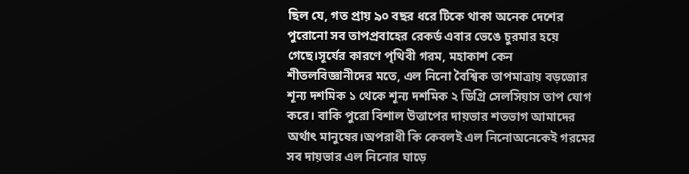ছিল যে, গত প্রায় ৯০ বছর ধরে টিকে থাকা অনেক দেশের পুরোনো সব তাপপ্রবাহের রেকর্ড এবার ভেঙে চুরমার হয়ে গেছে।সূর্যের কারণে পৃথিবী গরম, মহাকাশ কেন শীতলবিজ্ঞানীদের মতে, এল নিনো বৈশ্বিক তাপমাত্রায় বড়জোর শূন্য দশমিক ১ থেকে শূন্য দশমিক ২ ডিগ্রি সেলসিয়াস তাপ যোগ করে। বাকি পুরো বিশাল উত্তাপের দায়ভার শতভাগ আমাদের অর্থাৎ মানুষের।অপরাধী কি কেবলই এল নিনোঅনেকেই গরমের সব দায়ভার এল নিনোর ঘাড়ে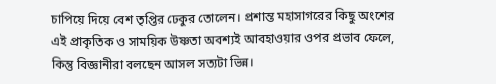চাপিয়ে দিয়ে বেশ তৃপ্তির ঢেকুর তোলেন। প্রশান্ত মহাসাগরের কিছু অংশের এই প্রাকৃতিক ও সাময়িক উষ্ণতা অবশ্যই আবহাওয়ার ওপর প্রভাব ফেলে, কিন্তু বিজ্ঞানীরা বলছেন আসল সত্যটা ভিন্ন।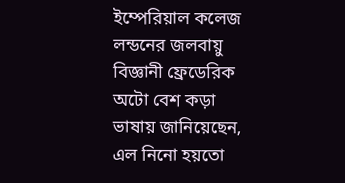ইম্পেরিয়াল কলেজ লন্ডনের জলবায়ু বিজ্ঞানী ফ্রেডেরিক অটো বেশ কড়া ভাষায় জানিয়েছেন, এল নিনো হয়তো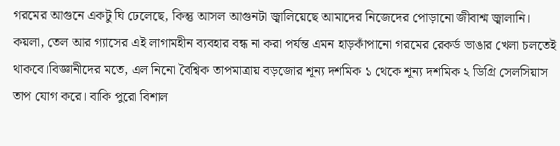গরমের আগুনে একটু ঘি ঢেলেছে, কিন্তু আসল আগুনটা জ্বালিয়েছে আমাদের নিজেদের পোড়ানো জীবাশ্ম জ্বালানি। কয়লা, তেল আর গ্যাসের এই লাগামহীন ব্যবহার বন্ধ না করা পর্যন্ত এমন হাড়কাঁপানো গরমের রেকর্ড ভাঙার খেলা চলতেই থাকবে।বিজ্ঞানীদের মতে, এল নিনো বৈশ্বিক তাপমাত্রায় বড়জোর শূন্য দশমিক ১ থেকে শূন্য দশমিক ২ ডিগ্রি সেলসিয়াস তাপ যোগ করে। বাকি পুরো বিশাল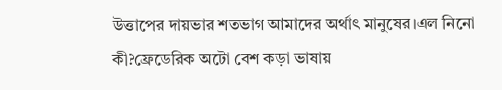উত্তাপের দায়ভার শতভাগ আমাদের অর্থাৎ মানুষের।এল নিনো কী?ফ্রেডেরিক অটো বেশ কড়া ভাষায়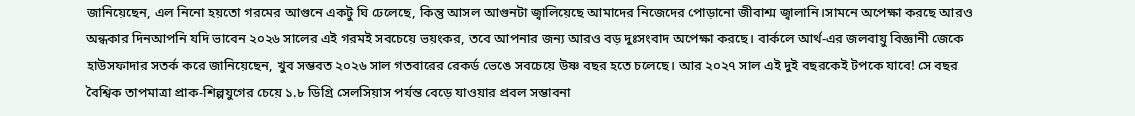জানিয়েছেন, এল নিনো হয়তো গরমের আগুনে একটু ঘি ঢেলেছে, কিন্তু আসল আগুনটা জ্বালিয়েছে আমাদের নিজেদের পোড়ানো জীবাশ্ম জ্বালানি।সামনে অপেক্ষা করছে আরও অন্ধকার দিনআপনি যদি ভাবেন ২০২৬ সালের এই গরমই সবচেয়ে ভয়ংকর, তবে আপনার জন্য আরও বড় দুঃসংবাদ অপেক্ষা করছে। বার্কলে আর্থ-এর জলবায়ু বিজ্ঞানী জেকে হাউসফাদার সতর্ক করে জানিয়েছেন, খুব সম্ভবত ২০২৬ সাল গতবারের রেকর্ড ভেঙে সবচেয়ে উষ্ণ বছর হতে চলেছে। আর ২০২৭ সাল এই দুই বছরকেই টপকে যাবে! সে বছর বৈশ্বিক তাপমাত্রা প্রাক-শিল্পযুগের চেয়ে ১.৮ ডিগ্রি সেলসিয়াস পর্যন্ত বেড়ে যাওয়ার প্রবল সম্ভাবনা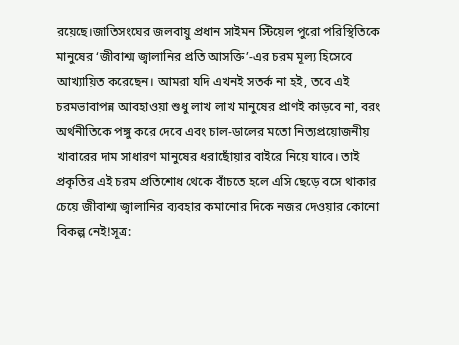রয়েছে।জাতিসংঘের জলবায়ু প্রধান সাইমন স্টিয়েল পুরো পরিস্থিতিকে মানুষের ‘জীবাশ্ম জ্বালানির প্রতি আসক্তি’-এর চরম মূল্য হিসেবে আখ্যায়িত করেছেন। আমরা যদি এখনই সতর্ক না হই, তবে এই চরমভাবাপন্ন আবহাওয়া শুধু লাখ লাখ মানুষের প্রাণই কাড়বে না, বরং অর্থনীতিকে পঙ্গু করে দেবে এবং চাল-ডালের মতো নিত্যপ্রয়োজনীয় খাবারের দাম সাধারণ মানুষের ধরাছোঁয়ার বাইরে নিয়ে যাবে। তাই প্রকৃতির এই চরম প্রতিশোধ থেকে বাঁচতে হলে এসি ছেড়ে বসে থাকার চেয়ে জীবাশ্ম জ্বালানির ব্যবহার কমানোর দিকে নজর দেওয়ার কোনো বিকল্প নেই!সূত্র: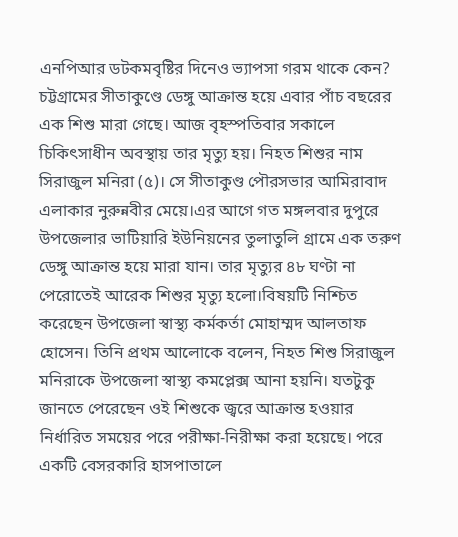এনপিআর ডটকমবৃষ্টির দিনেও ভ্যাপসা গরম থাকে কেন?
চট্টগ্রামের সীতাকুণ্ডে ডেঙ্গু আক্রান্ত হয়ে এবার পাঁচ বছরের এক শিশু মারা গেছে। আজ বৃহস্পতিবার সকালে চিকিৎসাধীন অবস্থায় তার মৃত্যু হয়। নিহত শিশুর নাম সিরাজুল মনিরা (৫)। সে সীতাকুণ্ড পৌরসভার আমিরাবাদ এলাকার নুরুন্নবীর মেয়ে।এর আগে গত মঙ্গলবার দুপুরে উপজেলার ভাটিয়ারি ইউনিয়নের তুলাতুলি গ্রামে এক তরুণ ডেঙ্গু আক্রান্ত হয়ে মারা যান। তার মৃত্যুর ৪৮ ঘণ্টা না পেরোতেই আরেক শিশুর মৃত্যু হলো।বিষয়টি নিশ্চিত করেছেন উপজেলা স্বাস্থ্য কর্মকর্তা মোহাম্মদ আলতাফ হোসেন। তিনি প্রথম আলোকে বলেন, নিহত শিশু সিরাজুল মনিরাকে উপজেলা স্বাস্থ্য কমপ্লেক্স আনা হয়নি। যতটুকু জানতে পেরেছেন ওই শিশুকে জ্বরে আক্রান্ত হওয়ার নির্ধারিত সময়ের পরে পরীক্ষা-নিরীক্ষা করা হয়েছে। পরে একটি বেসরকারি হাসপাতালে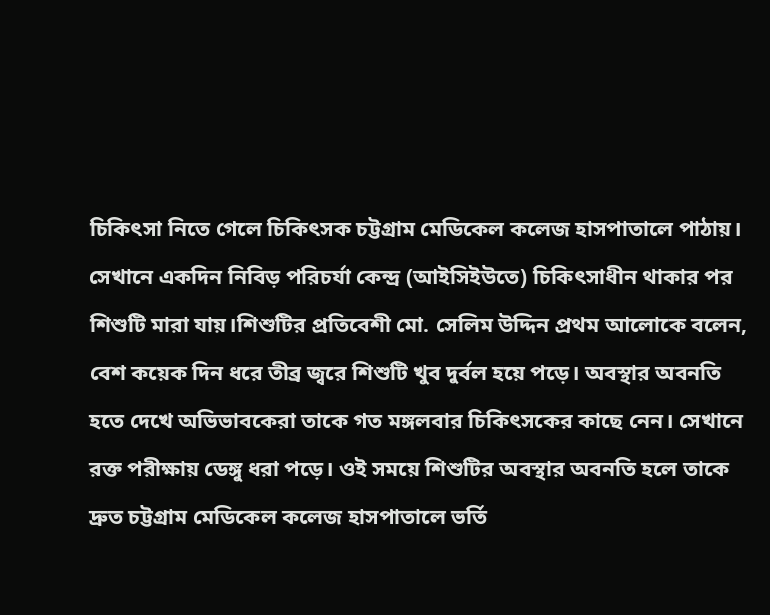চিকিৎসা নিতে গেলে চিকিৎসক চট্টগ্রাম মেডিকেল কলেজ হাসপাতালে পাঠায়। সেখানে একদিন নিবিড় পরিচর্যা কেন্দ্র (আইসিইউতে) চিকিৎসাধীন থাকার পর শিশুটি মারা যায়।শিশুটির প্রতিবেশী মো. সেলিম উদ্দিন প্রথম আলোকে বলেন, বেশ কয়েক দিন ধরে তীব্র জ্বরে শিশুটি খুব দুর্বল হয়ে পড়ে। অবস্থার অবনতি হতে দেখে অভিভাবকেরা তাকে গত মঙ্গলবার চিকিৎসকের কাছে নেন। সেখানে রক্ত পরীক্ষায় ডেঙ্গু ধরা পড়ে। ওই সময়ে শিশুটির অবস্থার অবনতি হলে তাকে দ্রুত চট্টগ্রাম মেডিকেল কলেজ হাসপাতালে ভর্তি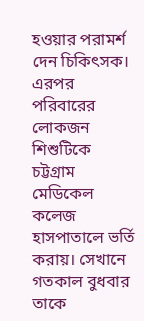হওয়ার পরামর্শ দেন চিকিৎসক। এরপর পরিবারের লোকজন শিশুটিকে চট্টগ্রাম মেডিকেল কলেজ হাসপাতালে ভর্তি করায়। সেখানে গতকাল বুধবার তাকে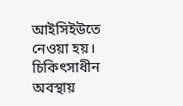আইসিইউতে নেওয়া হয়। চিকিৎসাধীন অবস্থায়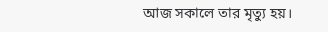আজ সকালে তার মৃত্যু হয়।